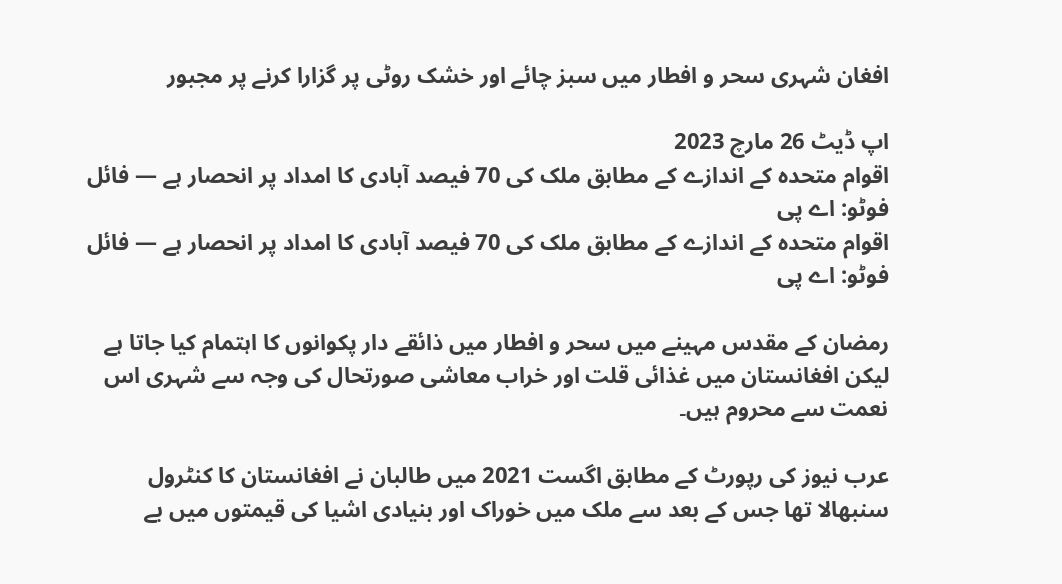افغان شہری سحر و افطار میں سبز چائے اور خشک روٹی پر گزارا کرنے پر مجبور

اپ ڈیٹ 26 مارچ 2023
اقوام متحدہ کے اندازے کے مطابق ملک کی 70 فیصد آبادی کا امداد پر انحصار ہے — فائل فوٹو: اے پی
اقوام متحدہ کے اندازے کے مطابق ملک کی 70 فیصد آبادی کا امداد پر انحصار ہے — فائل فوٹو: اے پی

رمضان کے مقدس مہینے میں سحر و افطار میں ذائقے دار پکوانوں کا اہتمام کیا جاتا ہے لیکن افغانستان میں غذائی قلت اور خراب معاشی صورتحال کی وجہ سے شہری اس نعمت سے محروم ہیں۔

عرب نیوز کی رپورٹ کے مطابق اگست 2021 میں طالبان نے افغانستان کا کنٹرول سنبھالا تھا جس کے بعد سے ملک میں خوراک اور بنیادی اشیا کی قیمتوں میں بے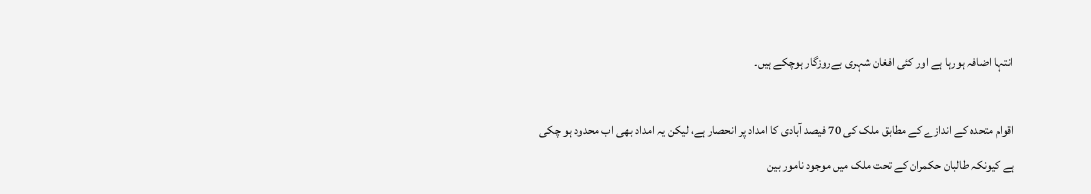انتہا اضافہ ہورہا ہے اور کئی افغان شہری بےروزگار ہوچکے ہیں۔

اقوام متحدہ کے اندازے کے مطابق ملک کی 70 فیصد آبادی کا امداد پر انحصار ہے، لیکن یہ امداد بھی اب محدود ہو چکی ہے کیونکہ طالبان حکمران کے تحت ملک میں موجود نامور بین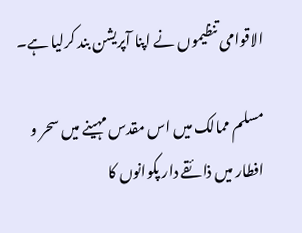الاقوامی تنظیموں نے اپنا آپریشن بند کرلیا ہے۔

مسلم ممالک میں اس مقدس مہینے میں سحر و افطار میں ذائقے دار پکوانوں کا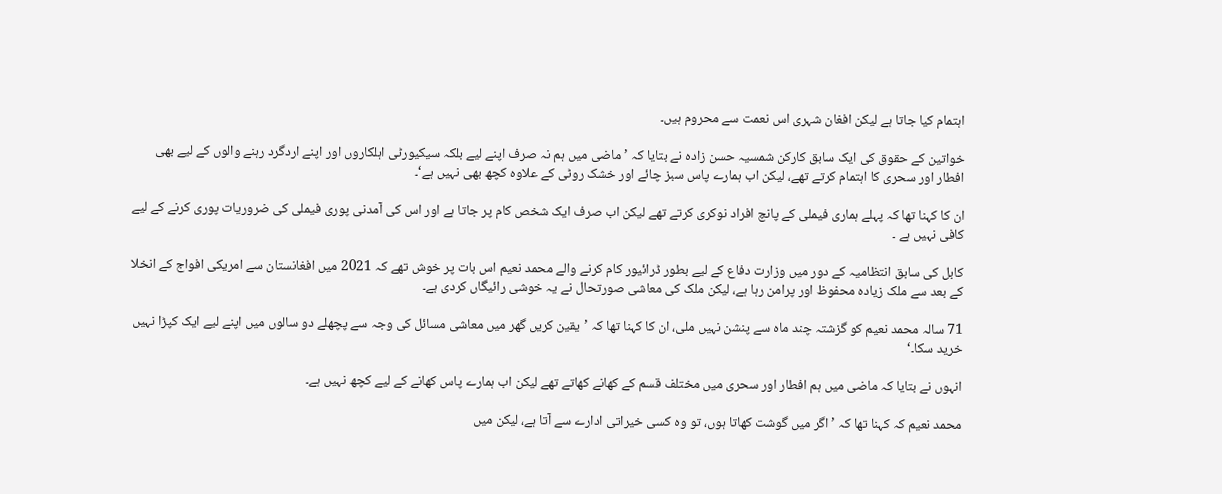اہتمام کیا جاتا ہے لیکن افغان شہری اس نعمت سے محروم ہیں۔

خواتین کے حقوق کی ایک سابق کارکن شمسیہ حسن زادہ نے بتایا کہ ’ماضی میں ہم نہ صرف اپنے لیے بلکہ سیکیورٹی اہلکاروں اور اپنے اردگرد رہنے والوں کے لیے بھی افطار اور سحری کا اہتمام کرتے تھے، لیکن اب ہمارے پاس سبز چائے اور خشک روٹی کے علاوہ کچھ بھی نہیں ہے‘۔

ان کا کہنا تھا کہ پہلے ہماری فیملی کے پانچ افراد نوکری کرتے تھے لیکن اب صرف ایک شخص کام پر جاتا ہے اور اس کی آمدنی پوری فیملی کی ضروریات پوری کرنے کے لیے کافی نہیں ہے ۔

کابل کی سابق انتظامیہ کے دور میں وزارت دفاع کے لیے بطور ڈرائیور کام کرنے والے محمد نعیم اس بات پر خوش تھے کہ 2021 میں افغانستان سے امریکی افواج کے انخلا کے بعد سے ملک زیادہ محفوظ اور پرامن رہا ہے، لیکن ملک کی معاشی صورتحال نے یہ خوشی رائیگاں کردی ہے۔

71 سالہ محمد نعیم کو گزشتہ چند ماہ سے پنشن نہیں ملی، ان کا کہنا تھا کہ ’یقین کریں گھر میں معاشی مسائل کی وجہ سے پچھلے دو سالوں میں اپنے لیے ایک کپڑا نہیں خرید سکا۔‘

انہوں نے بتایا کہ ماضی میں ہم افطار اور سحری میں مختلف قسم کے کھانے کھاتے تھے لیکن اب ہمارے پاس کھانے کے لیے کچھ نہیں ہے۔

محمد نعیم کہ کہنا تھا کہ ’اگر میں گوشت کھاتا ہوں، تو وہ کسی خیراتی ادارے سے آتا ہے، لیکن میں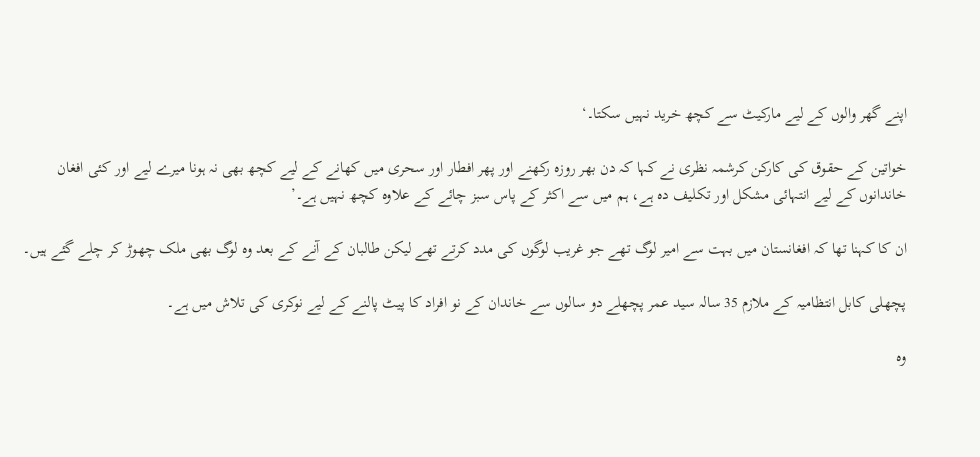اپنے گھر والوں کے لیے مارکیٹ سے کچھ خرید نہیں سکتا۔‘

خواتین کے حقوق کی کارکن کرشمہ نظری نے کہا کہ دن بھر روزہ رکھنے اور پھر افطار اور سحری میں کھانے کے لیے کچھ بھی نہ ہونا میرے لیے اور کئی افغان خاندانوں کے لیے انتہائی مشکل اور تکلیف دہ ہے، ہم میں سے اکثر کے پاس سبز چائے کے علاوہ کچھ نہیں ہے۔’

ان کا کہنا تھا کہ افغانستان میں بہت سے امیر لوگ تھے جو غریب لوگوں کی مدد کرتے تھے لیکن طالبان کے آنے کے بعد وہ لوگ بھی ملک چھوڑ کر چلے گئے ہیں۔

پچھلی کابل انتظامیہ کے ملازم 35 سالہ سید عمر پچھلے دو سالوں سے خاندان کے نو افراد کا پیٹ پالنے کے لیے نوکری کی تلاش میں ہے۔

وہ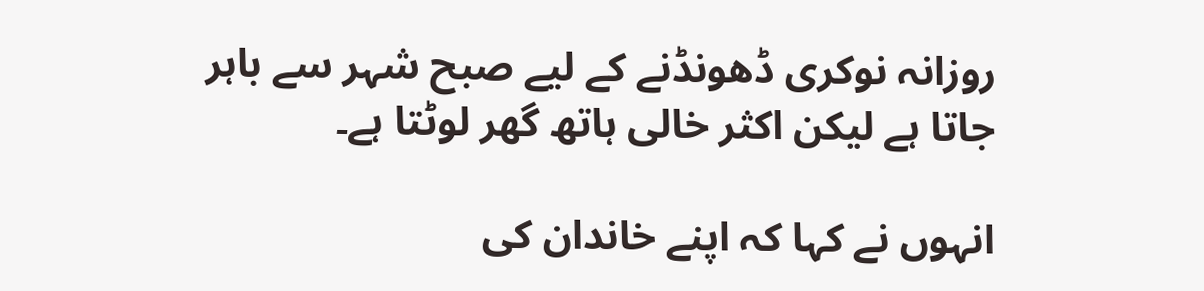روزانہ نوکری ڈھونڈنے کے لیے صبح شہر سے باہر جاتا ہے لیکن اکثر خالی ہاتھ گھر لوٹتا ہے۔

انہوں نے کہا کہ اپنے خاندان کی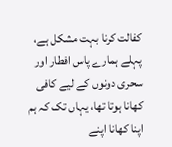کفالت کرنا بہت مشکل ہے، پہلے ہمارے پاس افطار اور سحری دونوں کے لیے کافی کھانا ہوتا تھا، یہاں تک کہ ہم اپنا کھانا اپنے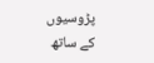پڑوسیوں کے ساتھ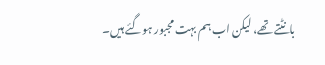بانٹتے تھے، لیکن اب ہم بہت مجبور ہوگئے ہیں۔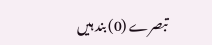تبصرے (0) بند ہیں